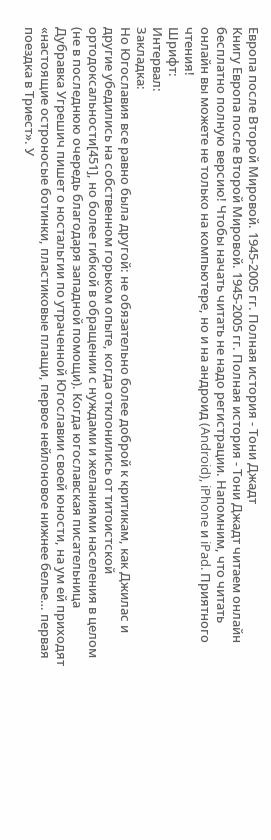Европа после Второй Мировой. 1945-2005 гг. Полная история - Тони Джадт
Книгу Европа после Второй Мировой. 1945-2005 гг. Полная история - Тони Джадт читаем онлайн бесплатно полную версию! Чтобы начать читать не надо регистрации. Напомним, что читать онлайн вы можете не только на компьютере, но и на андроид (Android), iPhone и iPad. Приятного чтения!
Шрифт:
Интервал:
Закладка:
Но Югославия все равно была другой: не обязательно более доброй к критикам, как Джилас и другие убедились на собственном горьком опыте, когда отклонились от титоистской ортодоксальности[451], но более гибкой в обращении с нуждами и желаниями населения в целом (не в последнюю очередь благодаря западной помощи). Когда югославская писательница Дубравка Угрешич пишет о ностальгии по утраченной Югославии своей юности, на ум ей приходят «настоящие остроносые ботинки, пластиковые плащи, первое нейлоновое нижнее белье… первая поездка в Триест». У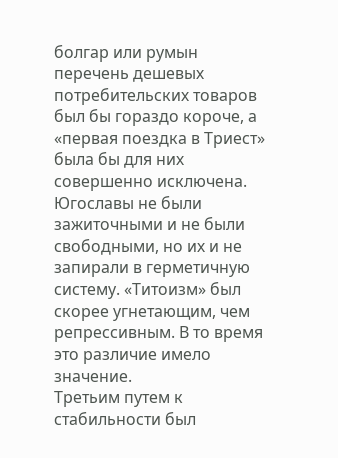болгар или румын перечень дешевых потребительских товаров был бы гораздо короче, а «первая поездка в Триест» была бы для них совершенно исключена. Югославы не были зажиточными и не были свободными, но их и не запирали в герметичную систему. «Титоизм» был скорее угнетающим, чем репрессивным. В то время это различие имело значение.
Третьим путем к стабильности был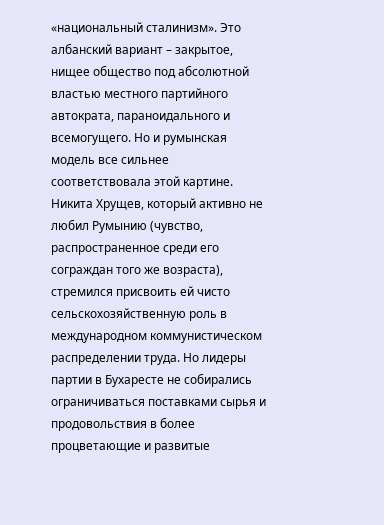«национальный сталинизм». Это албанский вариант – закрытое, нищее общество под абсолютной властью местного партийного автократа, параноидального и всемогущего. Но и румынская модель все сильнее соответствовала этой картине. Никита Хрущев, который активно не любил Румынию (чувство, распространенное среди его сограждан того же возраста), стремился присвоить ей чисто сельскохозяйственную роль в международном коммунистическом распределении труда. Но лидеры партии в Бухаресте не собирались ограничиваться поставками сырья и продовольствия в более процветающие и развитые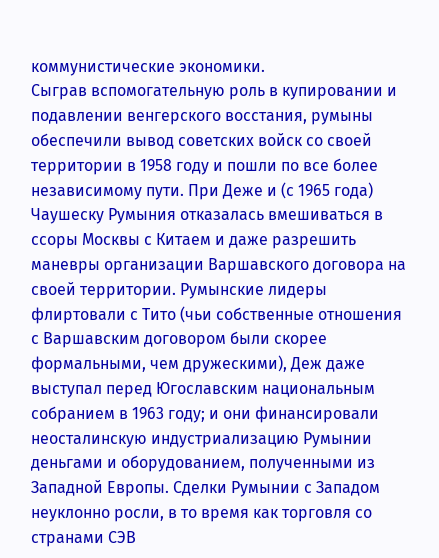коммунистические экономики.
Сыграв вспомогательную роль в купировании и подавлении венгерского восстания, румыны обеспечили вывод советских войск со своей территории в 1958 году и пошли по все более независимому пути. При Деже и (с 1965 года) Чаушеску Румыния отказалась вмешиваться в ссоры Москвы с Китаем и даже разрешить маневры организации Варшавского договора на своей территории. Румынские лидеры флиртовали с Тито (чьи собственные отношения с Варшавским договором были скорее формальными, чем дружескими), Деж даже выступал перед Югославским национальным собранием в 1963 году; и они финансировали неосталинскую индустриализацию Румынии деньгами и оборудованием, полученными из Западной Европы. Сделки Румынии с Западом неуклонно росли, в то время как торговля со странами СЭВ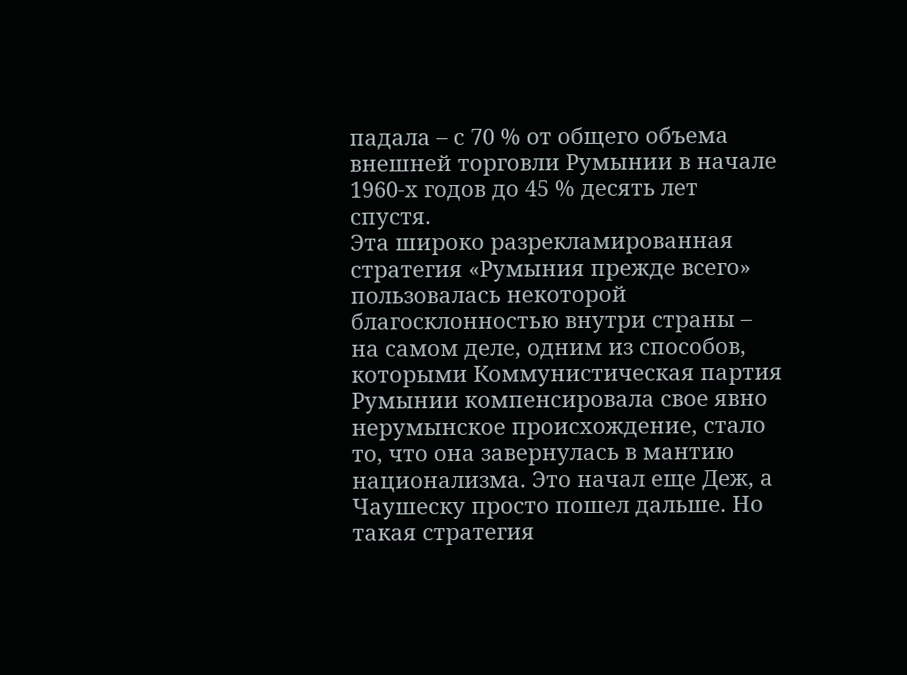падала – с 70 % от общего объема внешней торговли Румынии в начале 1960-х годов до 45 % десять лет спустя.
Эта широко разрекламированная стратегия «Румыния прежде всего» пользовалась некоторой благосклонностью внутри страны – на самом деле, одним из способов, которыми Коммунистическая партия Румынии компенсировала свое явно нерумынское происхождение, стало то, что она завернулась в мантию национализма. Это начал еще Деж, а Чаушеску просто пошел дальше. Но такая стратегия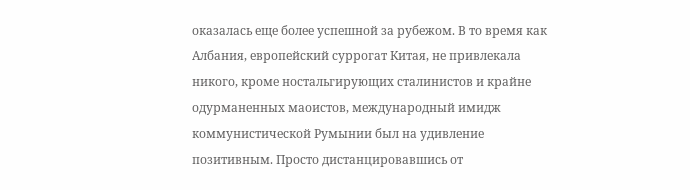оказалась еще более успешной за рубежом. В то время как Албания, европейский суррогат Китая, не привлекала никого, кроме ностальгирующих сталинистов и крайне одурманенных маоистов, международный имидж коммунистической Румынии был на удивление позитивным. Просто дистанцировавшись от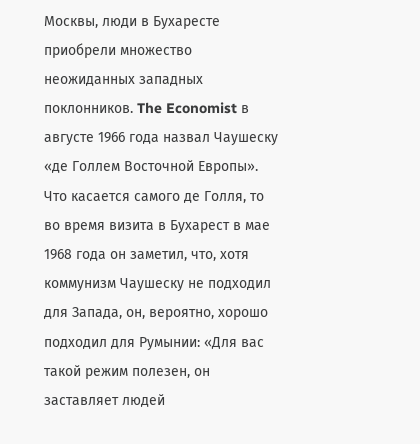Москвы, люди в Бухаресте приобрели множество неожиданных западных поклонников. The Economist в августе 1966 года назвал Чаушеску «де Голлем Восточной Европы».
Что касается самого де Голля, то во время визита в Бухарест в мае 1968 года он заметил, что, хотя коммунизм Чаушеску не подходил для Запада, он, вероятно, хорошо подходил для Румынии: «Для вас такой режим полезен, он заставляет людей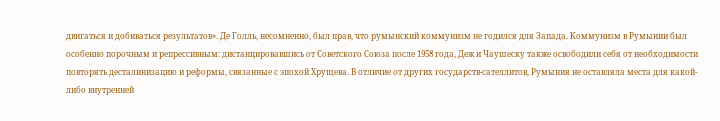двигаться и добиваться результатов». Де Голль, несомненно, был прав, что румынский коммунизм не годился для Запада. Коммунизм в Румынии был особенно порочным и репрессивным: дистанцировавшись от Советского Союза после 1958 года, Деж и Чаушеску также освободили себя от необходимости повторять десталинизацию и реформы, связанные с эпохой Хрущева. В отличие от других государств-сателлитов, Румыния не оставляла места для какой-либо внутренней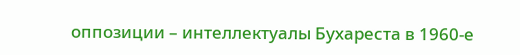оппозиции – интеллектуалы Бухареста в 1960-е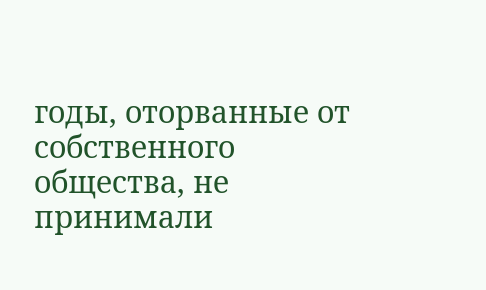годы, оторванные от собственного общества, не принимали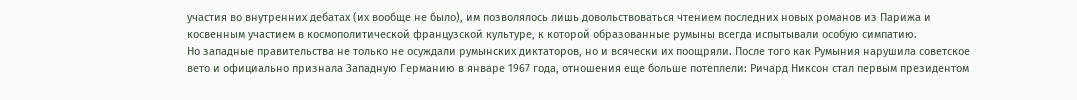участия во внутренних дебатах (их вообще не было), им позволялось лишь довольствоваться чтением последних новых романов из Парижа и косвенным участием в космополитической французской культуре, к которой образованные румыны всегда испытывали особую симпатию.
Но западные правительства не только не осуждали румынских диктаторов, но и всячески их поощряли. После того как Румыния нарушила советское вето и официально признала Западную Германию в январе 1967 года, отношения еще больше потеплели: Ричард Никсон стал первым президентом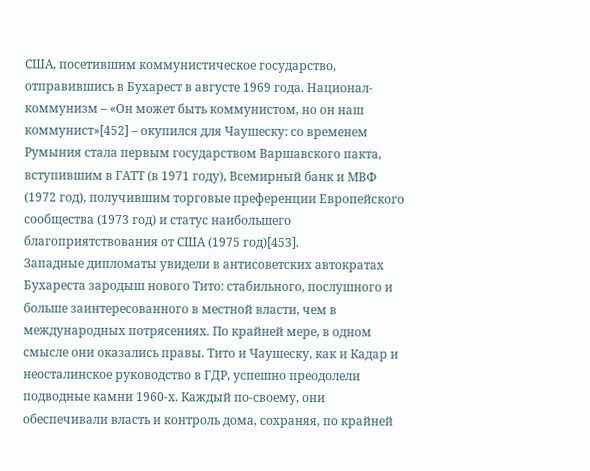США, посетившим коммунистическое государство, отправившись в Бухарест в августе 1969 года. Национал-коммунизм – «Он может быть коммунистом, но он наш коммунист»[452] – окупился для Чаушеску: со временем Румыния стала первым государством Варшавского пакта, вступившим в ГАТТ (в 1971 году), Всемирный банк и МВФ (1972 год), получившим торговые преференции Европейского сообщества (1973 год) и статус наибольшего благоприятствования от США (1975 год)[453].
Западные дипломаты увидели в антисоветских автократах Бухареста зародыш нового Тито: стабильного, послушного и больше заинтересованного в местной власти, чем в международных потрясениях. По крайней мере, в одном смысле они оказались правы. Тито и Чаушеску, как и Кадар и неосталинское руководство в ГДР, успешно преодолели подводные камни 1960-х. Каждый по-своему, они обеспечивали власть и контроль дома, сохраняя, по крайней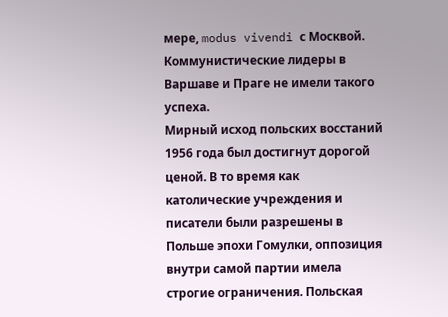мере, modus vivendi с Москвой. Коммунистические лидеры в Варшаве и Праге не имели такого успеха.
Мирный исход польских восстаний 1956 года был достигнут дорогой ценой. В то время как католические учреждения и писатели были разрешены в Польше эпохи Гомулки, оппозиция внутри самой партии имела строгие ограничения. Польская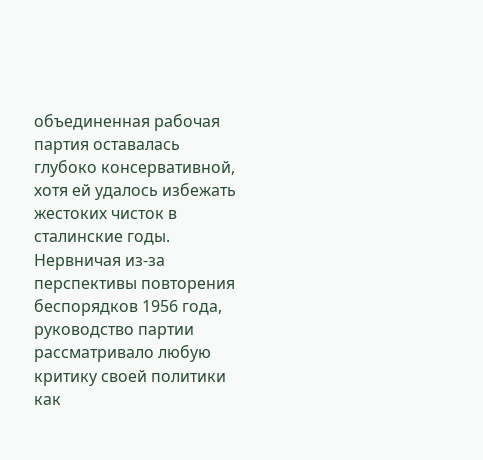объединенная рабочая партия оставалась глубоко консервативной, хотя ей удалось избежать жестоких чисток в сталинские годы. Нервничая из-за перспективы повторения беспорядков 1956 года, руководство партии рассматривало любую критику своей политики как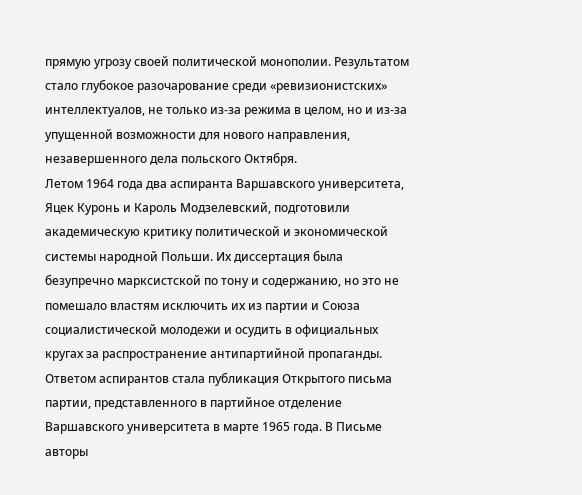прямую угрозу своей политической монополии. Результатом стало глубокое разочарование среди «ревизионистских» интеллектуалов, не только из-за режима в целом, но и из-за упущенной возможности для нового направления, незавершенного дела польского Октября.
Летом 1964 года два аспиранта Варшавского университета, Яцек Куронь и Кароль Модзелевский, подготовили академическую критику политической и экономической системы народной Польши. Их диссертация была безупречно марксистской по тону и содержанию, но это не помешало властям исключить их из партии и Союза социалистической молодежи и осудить в официальных кругах за распространение антипартийной пропаганды. Ответом аспирантов стала публикация Открытого письма партии, представленного в партийное отделение Варшавского университета в марте 1965 года. В Письме авторы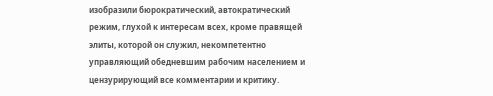изобразили бюрократический, автократический режим, глухой к интересам всех, кроме правящей элиты, которой он служил, некомпетентно управляющий обедневшим рабочим населением и цензурирующий все комментарии и критику.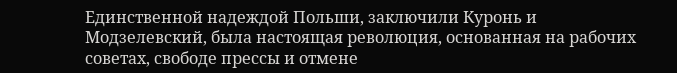Единственной надеждой Польши, заключили Куронь и Модзелевский, была настоящая революция, основанная на рабочих советах, свободе прессы и отмене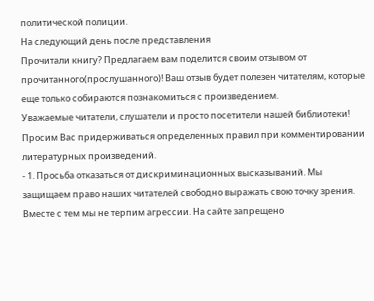политической полиции.
На следующий день после представления
Прочитали книгу? Предлагаем вам поделится своим отзывом от прочитанного(прослушанного)! Ваш отзыв будет полезен читателям, которые еще только собираются познакомиться с произведением.
Уважаемые читатели, слушатели и просто посетители нашей библиотеки! Просим Вас придерживаться определенных правил при комментировании литературных произведений.
- 1. Просьба отказаться от дискриминационных высказываний. Мы защищаем право наших читателей свободно выражать свою точку зрения. Вместе с тем мы не терпим агрессии. На сайте запрещено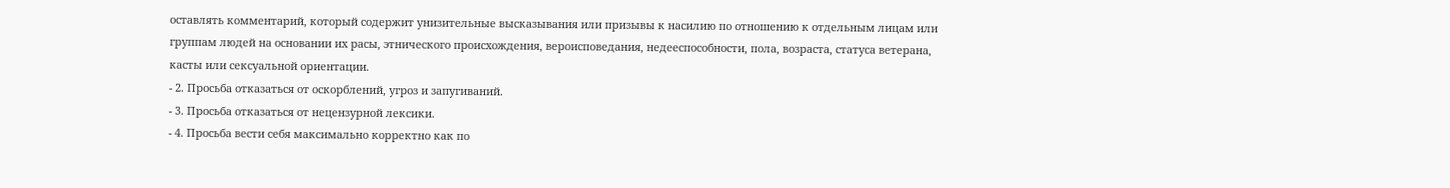оставлять комментарий, который содержит унизительные высказывания или призывы к насилию по отношению к отдельным лицам или группам людей на основании их расы, этнического происхождения, вероисповедания, недееспособности, пола, возраста, статуса ветерана, касты или сексуальной ориентации.
- 2. Просьба отказаться от оскорблений, угроз и запугиваний.
- 3. Просьба отказаться от нецензурной лексики.
- 4. Просьба вести себя максимально корректно как по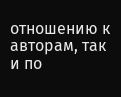отношению к авторам, так и по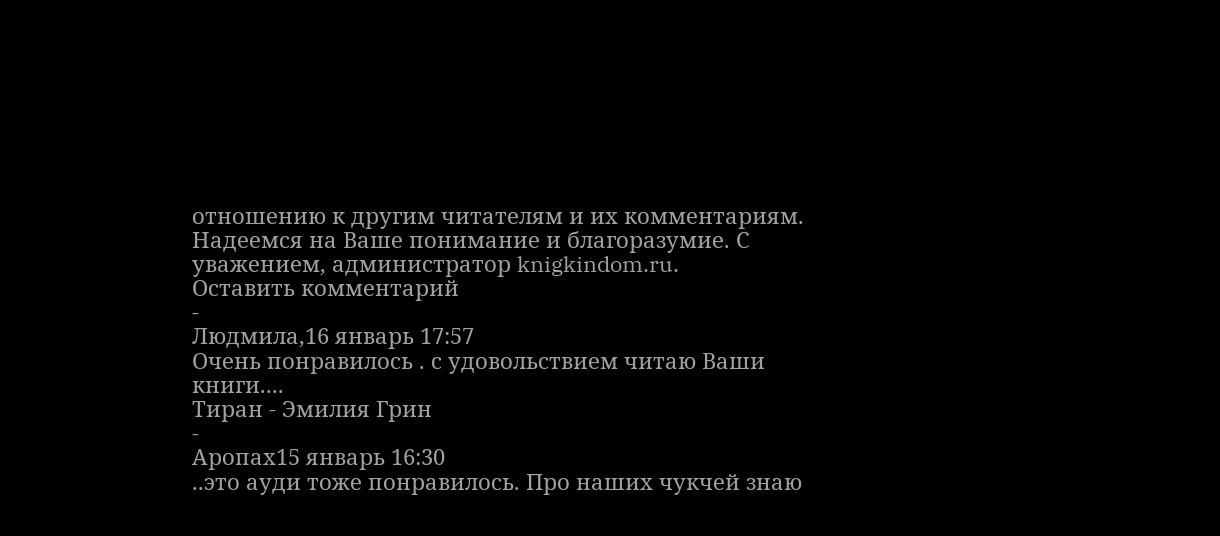отношению к другим читателям и их комментариям.
Надеемся на Ваше понимание и благоразумие. С уважением, администратор knigkindom.ru.
Оставить комментарий
-
Людмила,16 январь 17:57
Очень понравилось . с удовольствием читаю Ваши книги....
Тиран - Эмилия Грин
-
Аропах15 январь 16:30
..это ауди тоже понравилось. Про наших чукчей знаю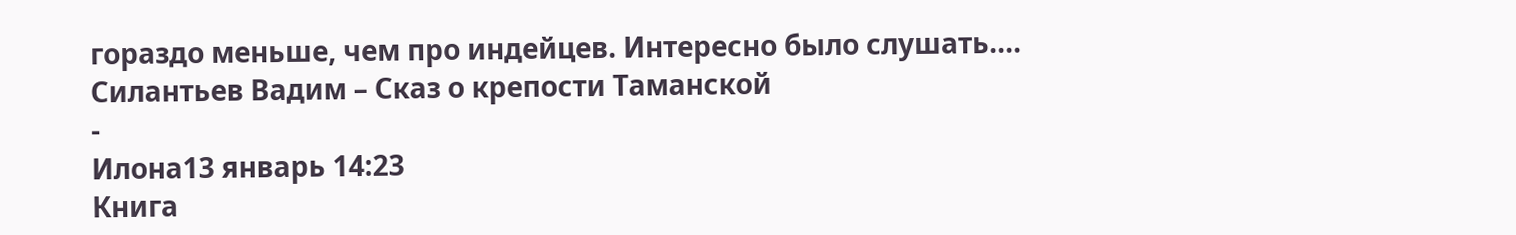гораздо меньше, чем про индейцев. Интересно было слушать....
Силантьев Вадим – Сказ о крепости Таманской
-
Илона13 январь 14:23
Книга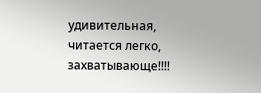удивительная, читается легко, захватывающе!!!!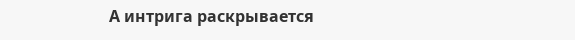А интрига раскрывается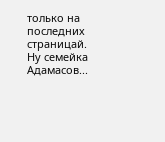только на последних страницай. Ну семейка Адамасов...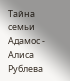Тайна семьи Адамос - Алиса Рублева